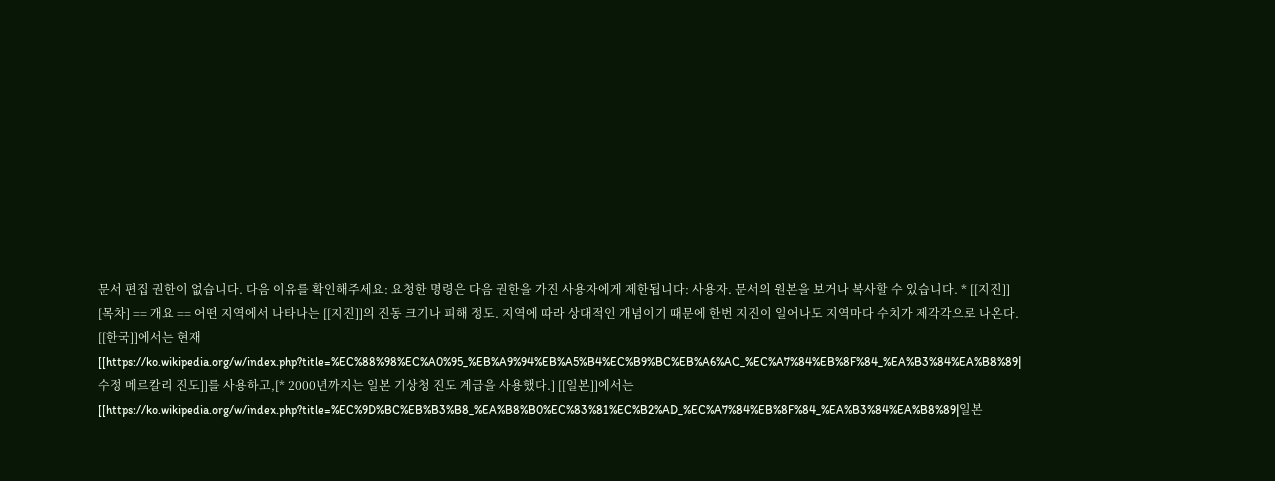문서 편집 권한이 없습니다. 다음 이유를 확인해주세요: 요청한 명령은 다음 권한을 가진 사용자에게 제한됩니다: 사용자. 문서의 원본을 보거나 복사할 수 있습니다. * [[지진]] [목차] == 개요 == 어떤 지역에서 나타나는 [[지진]]의 진동 크기나 피해 정도. 지역에 따라 상대적인 개념이기 때문에 한번 지진이 일어나도 지역마다 수치가 제각각으로 나온다. [[한국]]에서는 현재 [[https://ko.wikipedia.org/w/index.php?title=%EC%88%98%EC%A0%95_%EB%A9%94%EB%A5%B4%EC%B9%BC%EB%A6%AC_%EC%A7%84%EB%8F%84_%EA%B3%84%EA%B8%89|수정 메르칼리 진도]]를 사용하고,[* 2000년까지는 일본 기상청 진도 계급을 사용했다.] [[일본]]에서는 [[https://ko.wikipedia.org/w/index.php?title=%EC%9D%BC%EB%B3%B8_%EA%B8%B0%EC%83%81%EC%B2%AD_%EC%A7%84%EB%8F%84_%EA%B3%84%EA%B8%89|일본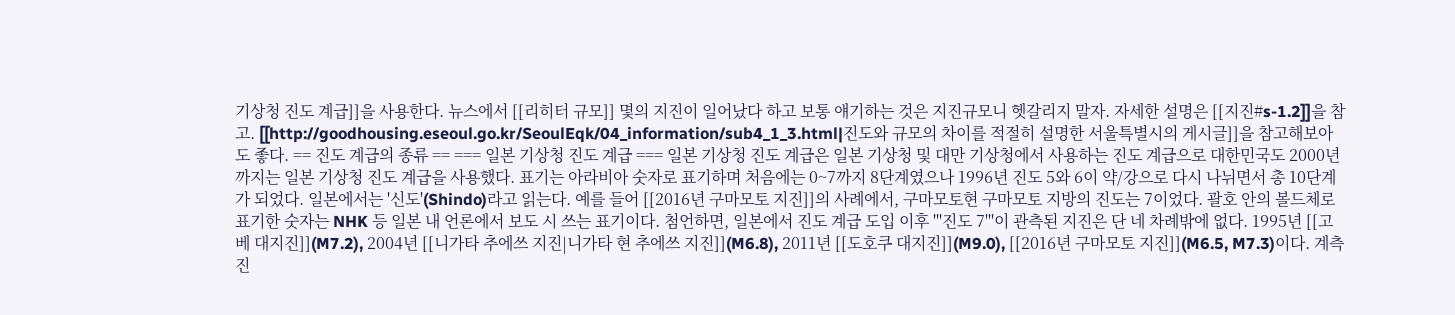기상청 진도 계급]]을 사용한다. 뉴스에서 [[리히터 규모]] 몇의 지진이 일어났다 하고 보통 얘기하는 것은 지진규모니 헷갈리지 말자. 자세한 설명은 [[지진#s-1.2]]을 참고. [[http://goodhousing.eseoul.go.kr/SeoulEqk/04_information/sub4_1_3.html|진도와 규모의 차이를 적절히 설명한 서울특별시의 게시글]]을 참고해보아도 좋다. == 진도 계급의 종류 == === 일본 기상청 진도 계급 === 일본 기상청 진도 계급은 일본 기상청 및 대만 기상청에서 사용하는 진도 계급으로 대한민국도 2000년까지는 일본 기상청 진도 계급을 사용했다. 표기는 아라비아 숫자로 표기하며 처음에는 0~7까지 8단계였으나 1996년 진도 5와 6이 약/강으로 다시 나뉘면서 총 10단계가 되었다. 일본에서는 '신도'(Shindo)라고 읽는다. 예를 들어 [[2016년 구마모토 지진]]의 사례에서, 구마모토현 구마모토 지방의 진도는 7이었다. 괄호 안의 볼드체로 표기한 숫자는 NHK 등 일본 내 언론에서 보도 시 쓰는 표기이다. 첨언하면, 일본에서 진도 계급 도입 이후 '''진도 7'''이 관측된 지진은 단 네 차례밖에 없다. 1995년 [[고베 대지진]](M7.2), 2004년 [[니가타 추에쓰 지진|니가타 현 추에쓰 지진]](M6.8), 2011년 [[도호쿠 대지진]](M9.0), [[2016년 구마모토 지진]](M6.5, M7.3)이다. 계측진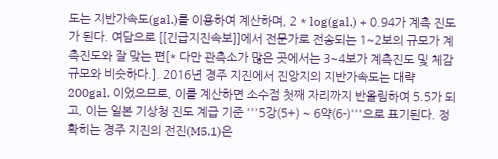도는 지반가속도(gal.)를 이용하여 계산하며, 2 * log(gal.) + 0.94가 계측 진도가 된다. 여담으로 [[긴급지진속보]]에서 전문가로 전송되는 1~2보의 규모가 계측진도와 잘 맞는 편[* 다만 관측소가 많은 곳에서는 3~4보가 계측진도 및 체감규모와 비슷하다.]. 2016년 경주 지진에서 진앙지의 지반가속도는 대략 200gal. 이었으므로, 이를 계산하면 소수점 첫째 자리까지 반올림하여 5.5가 되고, 이는 일본 기상청 진도 계급 기준 '''5강(5+) ~ 6약(6-)'''으로 표기된다. 정확히는 경주 지진의 전진(M5.1)은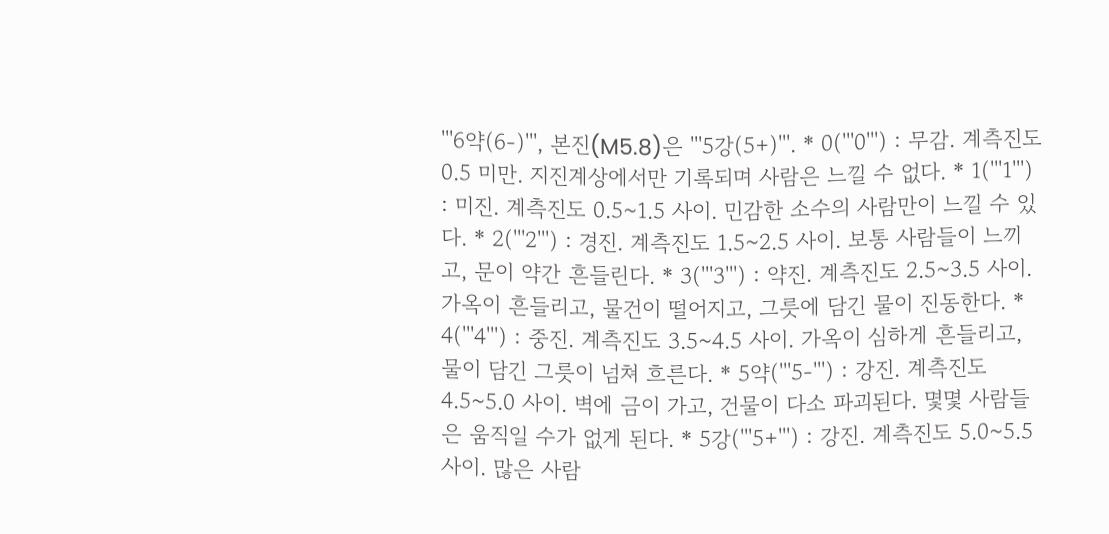'''6약(6-)''', 본진(M5.8)은 '''5강(5+)'''. * 0('''0''') : 무감. 계측진도 0.5 미만. 지진계상에서만 기록되며 사람은 느낄 수 없다. * 1('''1''') : 미진. 계측진도 0.5~1.5 사이. 민감한 소수의 사람만이 느낄 수 있다. * 2('''2''') : 경진. 계측진도 1.5~2.5 사이. 보통 사람들이 느끼고, 문이 약간 흔들린다. * 3('''3''') : 약진. 계측진도 2.5~3.5 사이. 가옥이 흔들리고, 물건이 떨어지고, 그릇에 담긴 물이 진동한다. * 4('''4''') : 중진. 계측진도 3.5~4.5 사이. 가옥이 심하게 흔들리고, 물이 담긴 그릇이 넘쳐 흐른다. * 5약('''5-''') : 강진. 계측진도 4.5~5.0 사이. 벽에 금이 가고, 건물이 다소 파괴된다. 몇몇 사람들은 움직일 수가 없게 된다. * 5강('''5+''') : 강진. 계측진도 5.0~5.5 사이. 많은 사람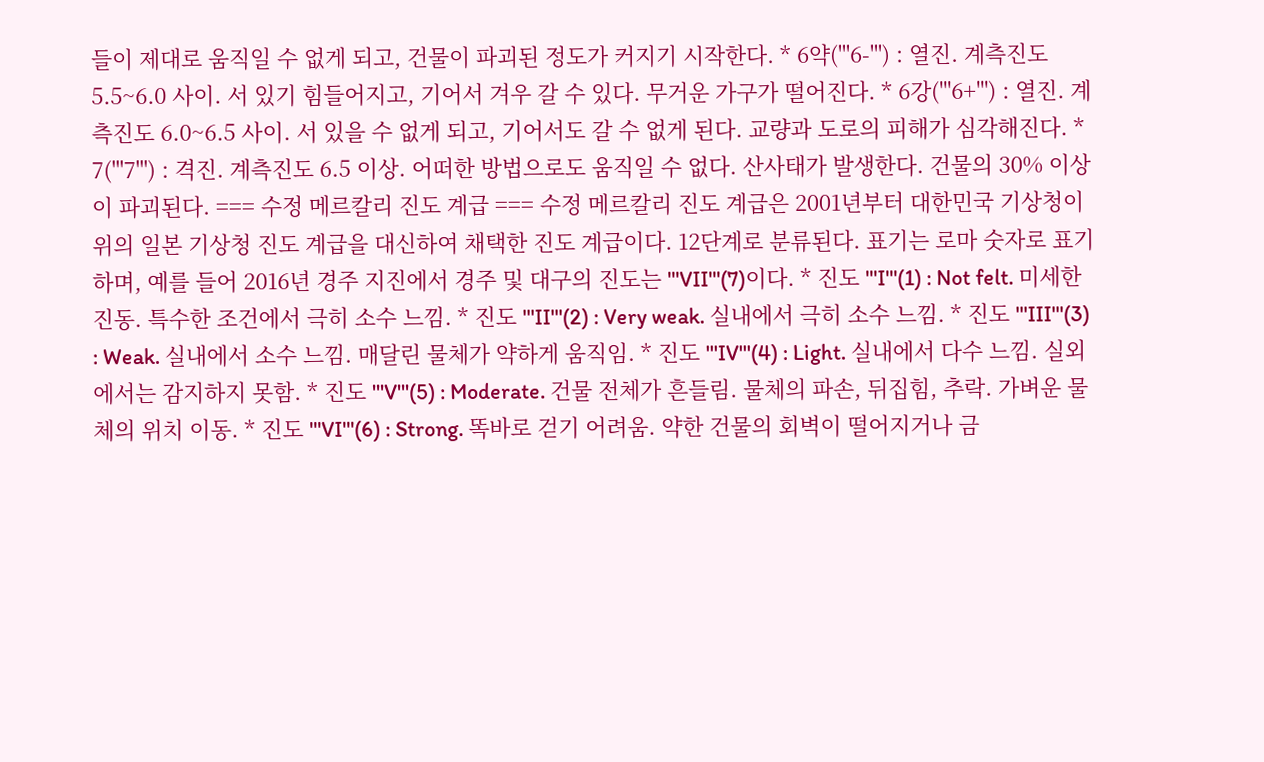들이 제대로 움직일 수 없게 되고, 건물이 파괴된 정도가 커지기 시작한다. * 6약('''6-''') : 열진. 계측진도 5.5~6.0 사이. 서 있기 힘들어지고, 기어서 겨우 갈 수 있다. 무거운 가구가 떨어진다. * 6강('''6+''') : 열진. 계측진도 6.0~6.5 사이. 서 있을 수 없게 되고, 기어서도 갈 수 없게 된다. 교량과 도로의 피해가 심각해진다. * 7('''7''') : 격진. 계측진도 6.5 이상. 어떠한 방법으로도 움직일 수 없다. 산사태가 발생한다. 건물의 30% 이상이 파괴된다. === 수정 메르칼리 진도 계급 === 수정 메르칼리 진도 계급은 2001년부터 대한민국 기상청이 위의 일본 기상청 진도 계급을 대신하여 채택한 진도 계급이다. 12단계로 분류된다. 표기는 로마 숫자로 표기하며, 예를 들어 2016년 경주 지진에서 경주 및 대구의 진도는 '''VII'''(7)이다. * 진도 '''I'''(1) : Not felt. 미세한 진동. 특수한 조건에서 극히 소수 느낌. * 진도 '''II'''(2) : Very weak. 실내에서 극히 소수 느낌. * 진도 '''III'''(3) : Weak. 실내에서 소수 느낌. 매달린 물체가 약하게 움직임. * 진도 '''IV'''(4) : Light. 실내에서 다수 느낌. 실외에서는 감지하지 못함. * 진도 '''V'''(5) : Moderate. 건물 전체가 흔들림. 물체의 파손, 뒤집힘, 추락. 가벼운 물체의 위치 이동. * 진도 '''VI'''(6) : Strong. 똑바로 걷기 어려움. 약한 건물의 회벽이 떨어지거나 금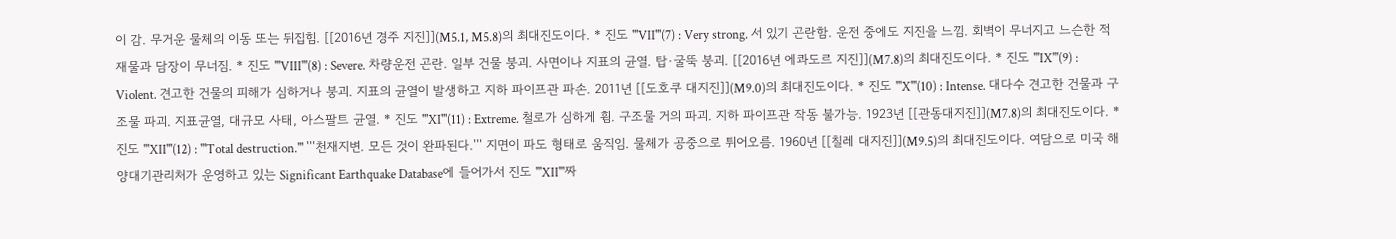이 감. 무거운 물체의 이동 또는 뒤집힘. [[2016년 경주 지진]](M5.1, M5.8)의 최대진도이다. * 진도 '''VII'''(7) : Very strong. 서 있기 곤란함. 운전 중에도 지진을 느낌. 회벽이 무너지고 느슨한 적재물과 담장이 무너짐. * 진도 '''VIII'''(8) : Severe. 차량운전 곤란. 일부 건물 붕괴. 사면이나 지표의 균열. 탑·굴뚝 붕괴. [[2016년 에콰도르 지진]](M7.8)의 최대진도이다. * 진도 '''IX'''(9) : Violent. 견고한 건물의 피해가 심하거나 붕괴. 지표의 균열이 발생하고 지하 파이프관 파손. 2011년 [[도호쿠 대지진]](M9.0)의 최대진도이다. * 진도 '''X'''(10) : Intense. 대다수 견고한 건물과 구조물 파괴. 지표균열, 대규모 사태, 아스팔트 균열. * 진도 '''XI'''(11) : Extreme. 철로가 심하게 휨. 구조물 거의 파괴. 지하 파이프관 작동 불가능. 1923년 [[관동대지진]](M7.8)의 최대진도이다. * 진도 '''XII'''(12) : '''Total destruction.''' '''천재지변. 모든 것이 완파된다.''' 지면이 파도 형태로 움직임. 물체가 공중으로 튀어오름. 1960년 [[칠레 대지진]](M9.5)의 최대진도이다. 여담으로 미국 해양대기관리처가 운영하고 있는 Significant Earthquake Database에 들어가서 진도 '''XII'''짜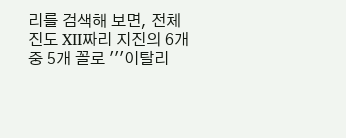리를 검색해 보면, 전체 진도 XII짜리 지진의 6개 중 5개 꼴로 '''이탈리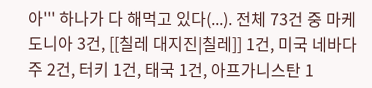아''' 하나가 다 해먹고 있다(...). 전체 73건 중 마케도니아 3건, [[칠레 대지진|칠레]] 1건, 미국 네바다 주 2건, 터키 1건, 태국 1건, 아프가니스탄 1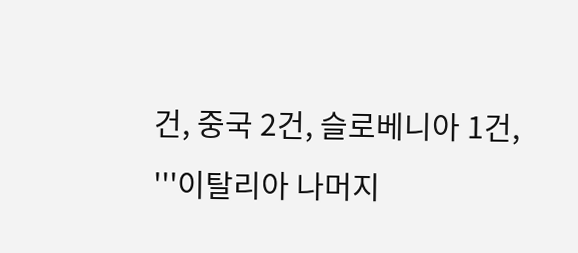건, 중국 2건, 슬로베니아 1건, '''이탈리아 나머지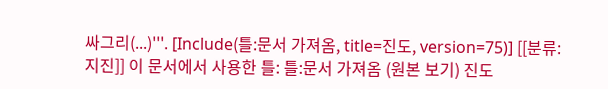싸그리(...)'''. [Include(틀:문서 가져옴, title=진도, version=75)] [[분류:지진]] 이 문서에서 사용한 틀: 틀:문서 가져옴 (원본 보기) 진도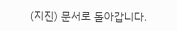(지진) 문서로 돌아갑니다.